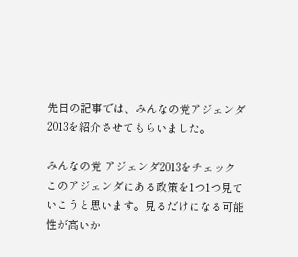先日の記事では、みんなの党アジェンダ2013を紹介させてもらいました。

みんなの党 アジェンダ2013をチェック
このアジェンダにある政策を1つ1つ見ていこうと思います。見るだけになる可能性が高いか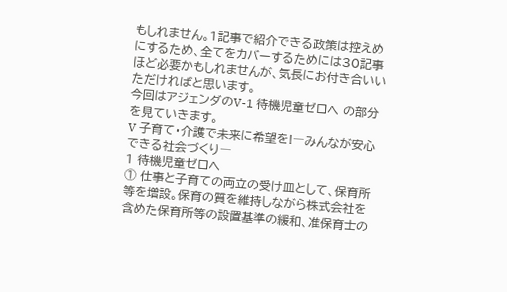もしれません。1記事で紹介できる政策は控えめにするため、全てをカバーするためには30記事ほど必要かもしれませんが、気長にお付き合いいただければと思います。
今回はアジェンダのV-1 待機児童ゼロへ の部分を見ていきます。
V 子育て・介護で未来に希望を!―みんなが安心できる社会づくり―
1 待機児童ゼロへ
① 仕事と子育ての両立の受け皿として、保育所等を増設。保育の質を維持しながら株式会社を含めた保育所等の設置基準の緩和、准保育士の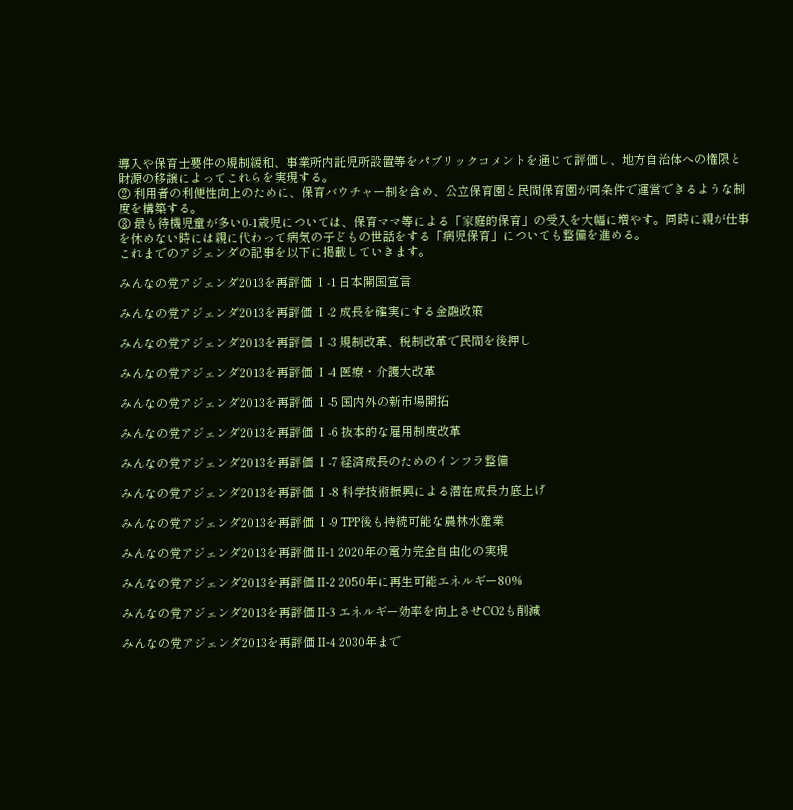導入や保育士要件の規制緩和、事業所内託児所設置等をパブリックコメントを通じて評価し、地方自治体への権限と財源の移譲によってこれらを実現する。
② 利用者の利便性向上のために、保育バウチャー制を含め、公立保育園と民間保育園が同条件で運営できるような制度を構築する。
③ 最も待機児童が多い0-1歳児については、保育ママ等による「家庭的保育」の受入を大幅に増やす。同時に親が仕事を休めない時には親に代わって病気の子どもの世話をする「病児保育」についても整備を進める。
これまでのアジェンダの記事を以下に掲載していきます。

みんなの党アジェンダ2013を再評価 Ⅰ-1 日本開国宣言

みんなの党アジェンダ2013を再評価 Ⅰ-2 成長を確実にする金融政策

みんなの党アジェンダ2013を再評価 Ⅰ-3 規制改革、税制改革で民間を後押し

みんなの党アジェンダ2013を再評価 Ⅰ-4 医療・介護大改革

みんなの党アジェンダ2013を再評価 Ⅰ-5 国内外の新市場開拓

みんなの党アジェンダ2013を再評価 Ⅰ-6 抜本的な雇用制度改革

みんなの党アジェンダ2013を再評価 Ⅰ-7 経済成長のためのインフラ整備

みんなの党アジェンダ2013を再評価 Ⅰ-8 科学技術振興による潜在成長力底上げ

みんなの党アジェンダ2013を再評価 Ⅰ-9 TPP後も持続可能な農林水産業

みんなの党アジェンダ2013を再評価 II-1 2020年の電力完全自由化の実現

みんなの党アジェンダ2013を再評価 II-2 2050年に再生可能エネルギー80%

みんなの党アジェンダ2013を再評価 II-3 エネルギー効率を向上させCO2も削減

みんなの党アジェンダ2013を再評価 II-4 2030年まで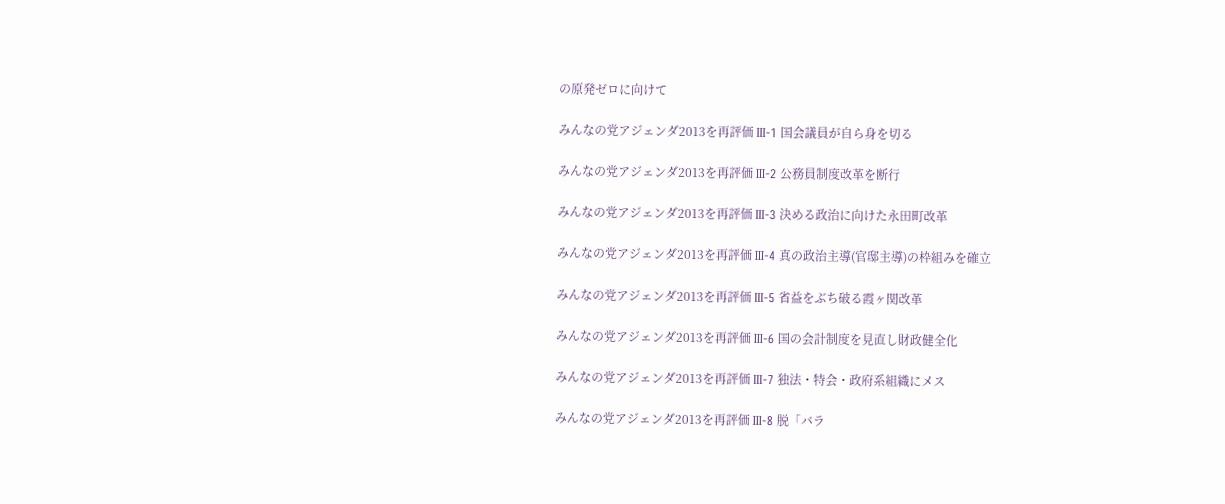の原発ゼロに向けて

みんなの党アジェンダ2013を再評価 III-1 国会議員が自ら身を切る

みんなの党アジェンダ2013を再評価 III-2 公務員制度改革を断行

みんなの党アジェンダ2013を再評価 III-3 決める政治に向けた永田町改革

みんなの党アジェンダ2013を再評価 III-4 真の政治主導(官邸主導)の枠組みを確立

みんなの党アジェンダ2013を再評価 III-5 省益をぶち破る霞ヶ関改革

みんなの党アジェンダ2013を再評価 III-6 国の会計制度を見直し財政健全化

みんなの党アジェンダ2013を再評価 III-7 独法・特会・政府系組織にメス

みんなの党アジェンダ2013を再評価 III-8 脱「バラ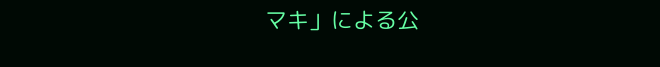マキ」による公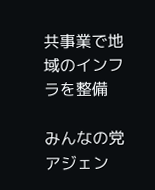共事業で地域のインフラを整備

みんなの党アジェン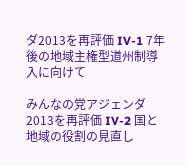ダ2013を再評価 IV-1 7年後の地域主権型道州制導入に向けて

みんなの党アジェンダ2013を再評価 IV-2 国と地域の役割の見直し